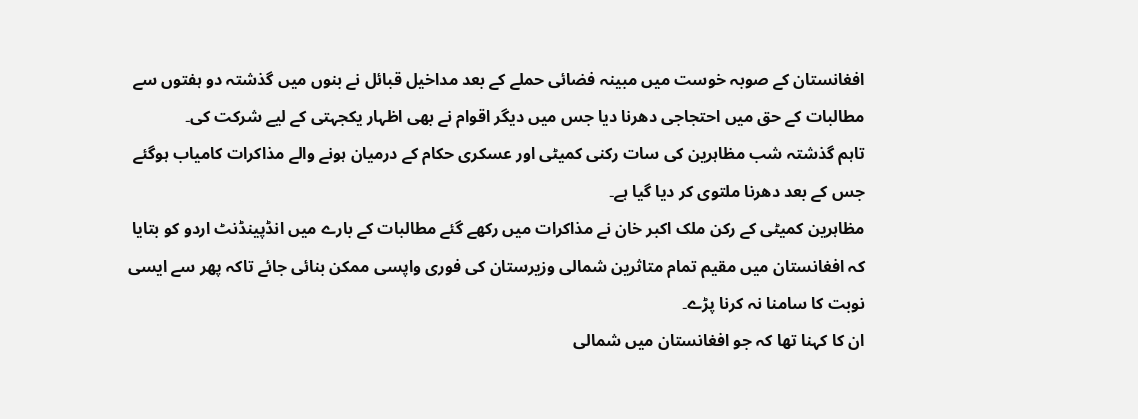افغانستان کے صوبہ خوست میں مبینہ فضائی حملے کے بعد مداخیل قبائل نے بنوں میں گذشتہ دو ہفتوں سے مطالبات کے حق میں احتجاجی دھرنا دیا جس میں دیگر اقوام نے بھی اظہار یکجہتی کے لیے شرکت کی۔
تاہم گذشتہ شب مظاہرین کی سات رکنی کمیٹی اور عسکری حکام کے درمیان ہونے والے مذاکرات کامیاب ہوگئے جس کے بعد دھرنا ملتوی کر دیا گیا ہے۔
مظاہرین کمیٹی کے رکن ملک اکبر خان نے مذاکرات میں رکھے گئے مطالبات کے بارے میں انڈپینڈنٹ اردو کو بتایا کہ افغانستان میں مقیم تمام متاثرین شمالی وزیرستان کی فوری واپسی ممکن بنائی جائے تاکہ پھر سے ایسی نوبت کا سامنا نہ کرنا پڑے۔
ان کا کہنا تھا کہ جو افغانستان میں شمالی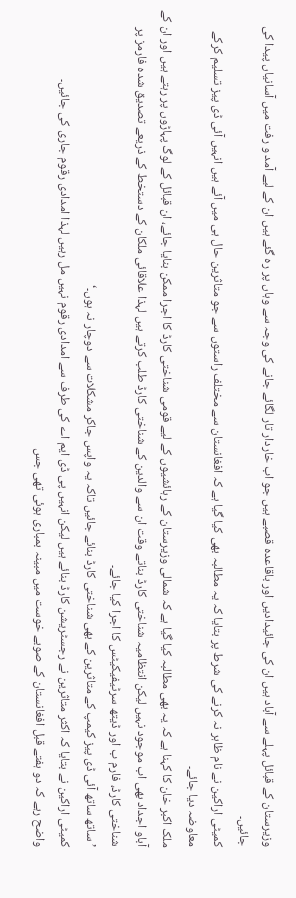وزیرستان کے قبائل پہلے سے آباد ہیں ان کی جائیدادیں اور باقاعدہ قصبے ہیں جو اب خاردار تار لگائے جانے کی وجہ سے وہاں پر رہ گئے ہیں ان کے لیے آمد و رفت میں آسانیاں پیدا کی جائیں۔
کمیٹی اراکین نے نام ظاہر نہ کرنے کی شرط پر بتایا کہ یہ مطالبہ بھی کیا گیا ہے کہ افغانستان سے مختلف راستوں سے جو متاثرین حال ہی میں آئے ہیں انہیں آئی ڈی پیز تسلیم کرکے معاوضہ دیا جائے۔
ملک اکبر خان کا کہنا ہے کہ یہ بھی مطالبہ کیا گیا ہے کہ شمالی وزیرستان کے رہائشیوں کے لیے قومی شناختی کارڈ کا اجرا ممکن بنایا جائے، ان قبائل کے لوگ پہاڑوں پر رہتے ہیں اور ان کے آباو اجداد بھی اب موجود نہیں لیکن انتظامیہ شناختی کارڈ بناتے وقت ان سے والدین کے شناختی کارڈ طلب کرتے ہیں لہذا علاقائی ملکان کے دستخط کے ذریعے تصدیق شدہ فارمز پر شناختی کارڈ، فارم ب اور ڈیتھ سرٹیفیکیٹس کا اجرا کیا جائے۔
’ساتھ ساتھ آئی ڈی پیز کیمپ کے متاثرین کے بھی شناختی کارڈ بنائے جائیں تاکہ یہ واپس جاکر مشکلات سے دوچار نہ ہوں۔‘
کمیٹی اراکین نے بتایا کہ اکثر متاثرین نے رجسٹریشن کارڈ بنائے ہیں لیکن انہیں پی ڈی ایم اے کی طرف سے امدادی رقوم نہیں مل رہیں لہذا امدادی رقوم جاری کی جائیں۔
واضح رہے کہ دو ہفتے قبل افغانستان کے صوبے خوست میں مبینہ بمباری ہوئی تھی جس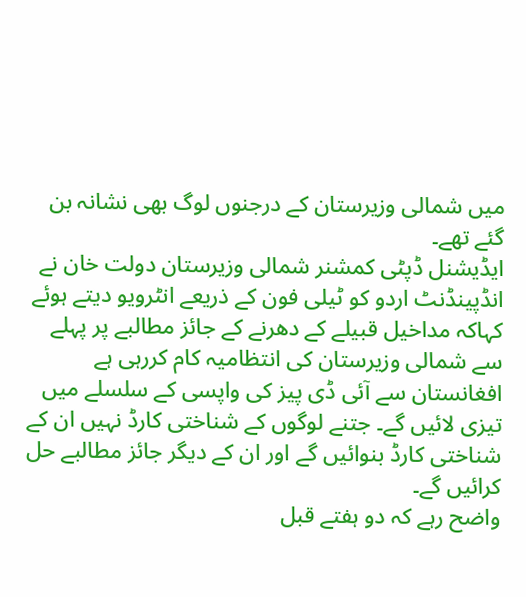میں شمالی وزیرستان کے درجنوں لوگ بھی نشانہ بن گئے تھے۔
ایڈیشنل ڈپٹی کمشنر شمالی وزیرستان دولت خان نے انڈپینڈنٹ اردو کو ٹیلی فون کے ذریعے انٹرویو دیتے ہوئے کہاکہ مداخیل قبیلے کے دھرنے کے جائز مطالبے پر پہلے سے شمالی وزیرستان کی انتظامیہ کام کررہی ہے افغانستان سے آئی ڈی پیز کی واپسی کے سلسلے میں تیزی لائیں گے۔ جتنے لوگوں کے شناختی کارڈ نہیں ان کے شناختی کارڈ بنوائیں گے اور ان کے دیگر جائز مطالبے حل کرائیں گے۔
واضح رہے کہ دو ہفتے قبل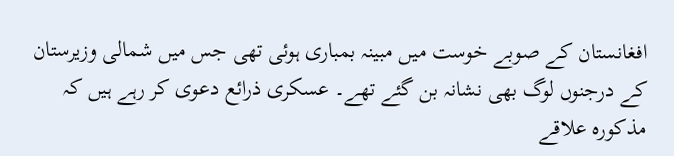افغانستان کے صوبے خوست میں مبینہ بمباری ہوئی تھی جس میں شمالی وزیرستان کے درجنوں لوگ بھی نشانہ بن گئے تھے۔ عسکری ذرائع دعوی کر رہے ہیں کہ مذکورہ علاقے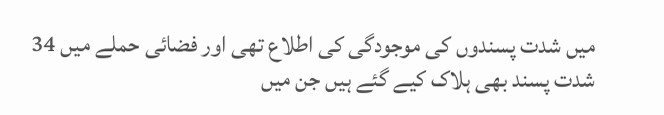میں شدت پسندوں کی موجودگی کی اطلاع تھی اور فضائی حملے میں 34 شدت پسند بھی ہلاک کیے گئے ہیں جن میں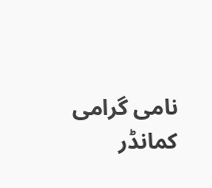نامی گرامی کمانڈر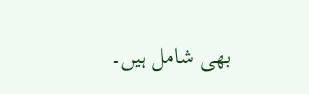بھی شامل ہیں۔